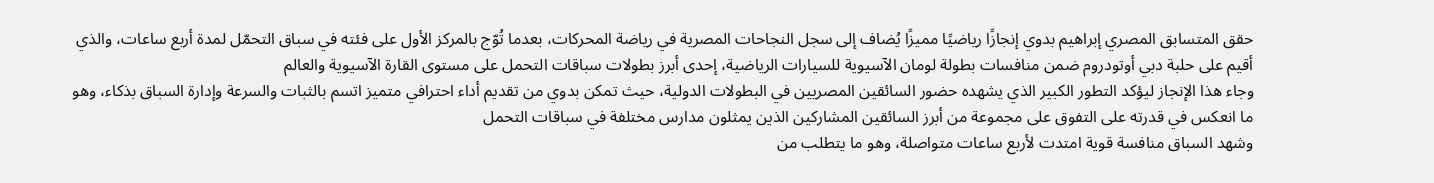حقق المتسابق المصري إبراهيم بدوي إنجازًا رياضيًا مميزًا يُضاف إلى سجل النجاحات المصرية في رياضة المحركات، بعدما تُوّج بالمركز الأول على فئته في سباق التحمّل لمدة أربع ساعات، والذي أقيم على حلبة دبي أوتودروم ضمن منافسات بطولة لومان الآسيوية للسيارات الرياضية، إحدى أبرز بطولات سباقات التحمل على مستوى القارة الآسيوية والعالم
وجاء هذا الإنجاز ليؤكد التطور الكبير الذي يشهده حضور السائقين المصريين في البطولات الدولية، حيث تمكن بدوي من تقديم أداء احترافي متميز اتسم بالثبات والسرعة وإدارة السباق بذكاء، وهو ما انعكس في قدرته على التفوق على مجموعة من أبرز السائقين المشاركين الذين يمثلون مدارس مختلفة في سباقات التحمل
وشهد السباق منافسة قوية امتدت لأربع ساعات متواصلة، وهو ما يتطلب من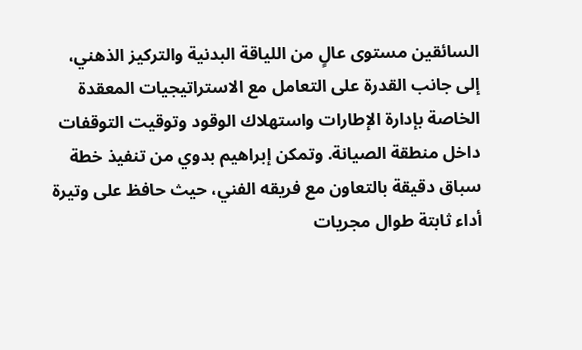السائقين مستوى عالٍ من اللياقة البدنية والتركيز الذهني، إلى جانب القدرة على التعامل مع الاستراتيجيات المعقدة الخاصة بإدارة الإطارات واستهلاك الوقود وتوقيت التوقفات داخل منطقة الصيانة. وتمكن إبراهيم بدوي من تنفيذ خطة سباق دقيقة بالتعاون مع فريقه الفني، حيث حافظ على وتيرة أداء ثابتة طوال مجريات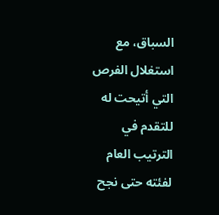السباق، مع استغلال الفرص التي أتيحت له للتقدم في الترتيب العام لفئته حتى نجح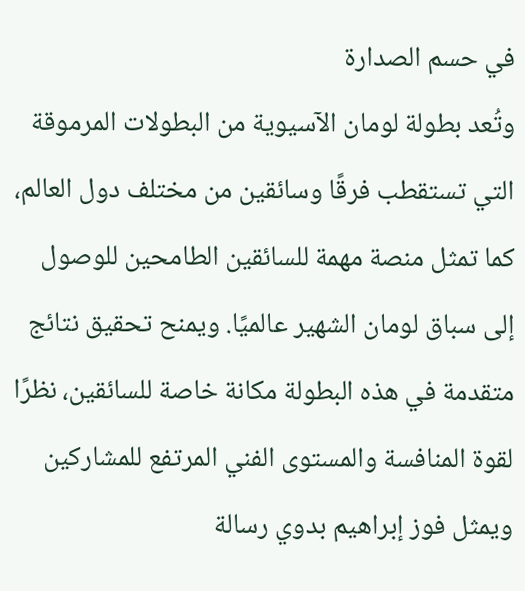في حسم الصدارة
وتُعد بطولة لومان الآسيوية من البطولات المرموقة التي تستقطب فرقًا وسائقين من مختلف دول العالم، كما تمثل منصة مهمة للسائقين الطامحين للوصول إلى سباق لومان الشهير عالميًا. ويمنح تحقيق نتائج متقدمة في هذه البطولة مكانة خاصة للسائقين، نظرًا لقوة المنافسة والمستوى الفني المرتفع للمشاركين
ويمثل فوز إبراهيم بدوي رسالة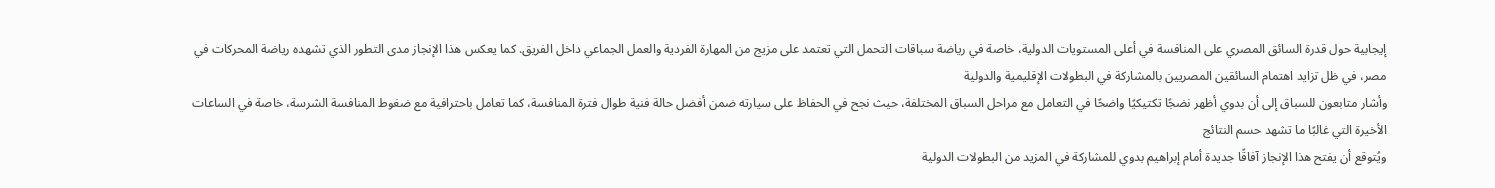إيجابية حول قدرة السائق المصري على المنافسة في أعلى المستويات الدولية، خاصة في رياضة سباقات التحمل التي تعتمد على مزيج من المهارة الفردية والعمل الجماعي داخل الفريق. كما يعكس هذا الإنجاز مدى التطور الذي تشهده رياضة المحركات في مصر، في ظل تزايد اهتمام السائقين المصريين بالمشاركة في البطولات الإقليمية والدولية
وأشار متابعون للسباق إلى أن بدوي أظهر نضجًا تكتيكيًا واضحًا في التعامل مع مراحل السباق المختلفة، حيث نجح في الحفاظ على سيارته ضمن أفضل حالة فنية طوال فترة المنافسة، كما تعامل باحترافية مع ضغوط المنافسة الشرسة، خاصة في الساعات الأخيرة التي غالبًا ما تشهد حسم النتائج
ويُتوقع أن يفتح هذا الإنجاز آفاقًا جديدة أمام إبراهيم بدوي للمشاركة في المزيد من البطولات الدولية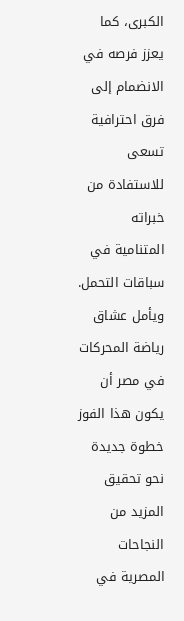الكبرى، كما يعزز فرصه في الانضمام إلى فرق احترافية تسعى للاستفادة من خبراته المتنامية في سباقات التحمل. ويأمل عشاق رياضة المحركات في مصر أن يكون هذا الفوز خطوة جديدة نحو تحقيق المزيد من النجاحات المصرية في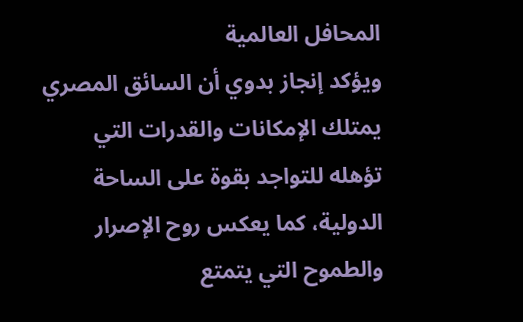المحافل العالمية
ويؤكد إنجاز بدوي أن السائق المصري يمتلك الإمكانات والقدرات التي تؤهله للتواجد بقوة على الساحة الدولية، كما يعكس روح الإصرار والطموح التي يتمتع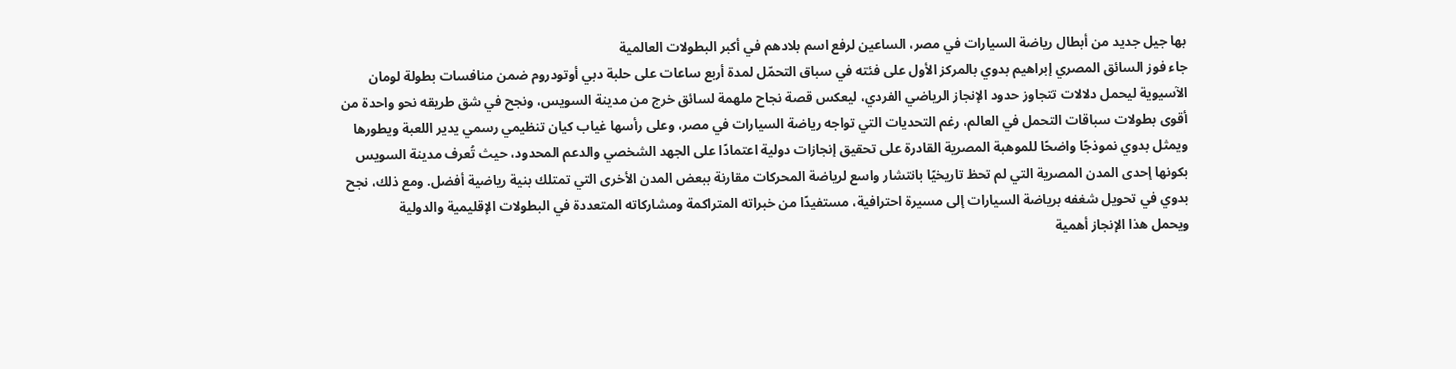بها جيل جديد من أبطال رياضة السيارات في مصر، الساعين لرفع اسم بلادهم في أكبر البطولات العالمية
جاء فوز السائق المصري إبراهيم بدوي بالمركز الأول على فئته في سباق التحمّل لمدة أربع ساعات على حلبة دبي أوتودروم ضمن منافسات بطولة لومان الآسيوية ليحمل دلالات تتجاوز حدود الإنجاز الرياضي الفردي، ليعكس قصة نجاح ملهمة لسائق خرج من مدينة السويس، ونجح في شق طريقه نحو واحدة من أقوى بطولات سباقات التحمل في العالم، رغم التحديات التي تواجه رياضة السيارات في مصر، وعلى رأسها غياب كيان تنظيمي رسمي يدير اللعبة ويطورها
ويمثل بدوي نموذجًا واضحًا للموهبة المصرية القادرة على تحقيق إنجازات دولية اعتمادًا على الجهد الشخصي والدعم المحدود، حيث تُعرف مدينة السويس بكونها إحدى المدن المصرية التي لم تحظ تاريخيًا بانتشار واسع لرياضة المحركات مقارنة ببعض المدن الأخرى التي تمتلك بنية رياضية أفضل. ومع ذلك، نجح بدوي في تحويل شغفه برياضة السيارات إلى مسيرة احترافية، مستفيدًا من خبراته المتراكمة ومشاركاته المتعددة في البطولات الإقليمية والدولية
ويحمل هذا الإنجاز أهمية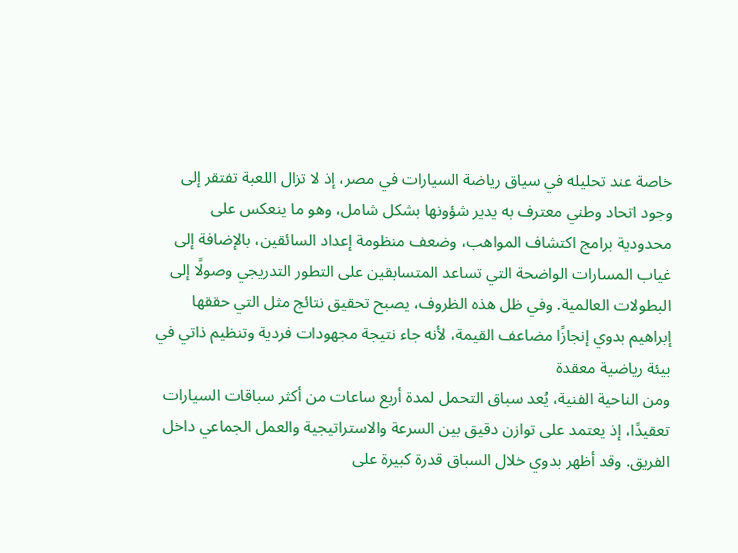خاصة عند تحليله في سياق رياضة السيارات في مصر، إذ لا تزال اللعبة تفتقر إلى وجود اتحاد وطني معترف به يدير شؤونها بشكل شامل، وهو ما ينعكس على محدودية برامج اكتشاف المواهب، وضعف منظومة إعداد السائقين، بالإضافة إلى غياب المسارات الواضحة التي تساعد المتسابقين على التطور التدريجي وصولًا إلى البطولات العالمية. وفي ظل هذه الظروف، يصبح تحقيق نتائج مثل التي حققها إبراهيم بدوي إنجازًا مضاعف القيمة، لأنه جاء نتيجة مجهودات فردية وتنظيم ذاتي في بيئة رياضية معقدة
ومن الناحية الفنية، يُعد سباق التحمل لمدة أربع ساعات من أكثر سباقات السيارات تعقيدًا، إذ يعتمد على توازن دقيق بين السرعة والاستراتيجية والعمل الجماعي داخل الفريق. وقد أظهر بدوي خلال السباق قدرة كبيرة على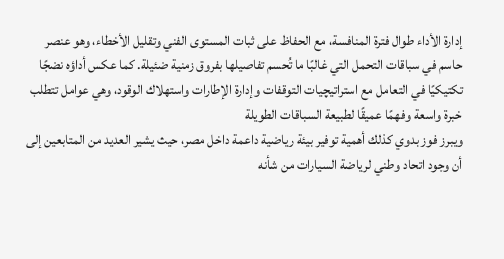إدارة الأداء طوال فترة المنافسة، مع الحفاظ على ثبات المستوى الفني وتقليل الأخطاء، وهو عنصر حاسم في سباقات التحمل التي غالبًا ما تُحسم تفاصيلها بفروق زمنية ضئيلة. كما عكس أداؤه نضجًا تكتيكيًا في التعامل مع استراتيچيات التوقفات وإدارة الإطارات واستهلاك الوقود، وهي عوامل تتطلب خبرة واسعة وفهمًا عميقًا لطبيعة السباقات الطويلة
ويبرز فوز بدوي كذلك أهمية توفير بيئة رياضية داعمة داخل مصر، حيث يشير العديد من المتابعين إلى أن وجود اتحاد وطني لرياضة السيارات من شأنه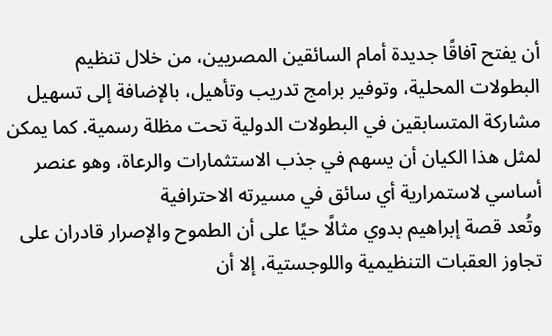أن يفتح آفاقًا جديدة أمام السائقين المصريين، من خلال تنظيم البطولات المحلية، وتوفير برامج تدريب وتأهيل، بالإضافة إلى تسهيل مشاركة المتسابقين في البطولات الدولية تحت مظلة رسمية. كما يمكن لمثل هذا الكيان أن يسهم في جذب الاستثمارات والرعاة، وهو عنصر أساسي لاستمرارية أي سائق في مسيرته الاحترافية
وتُعد قصة إبراهيم بدوي مثالًا حيًا على أن الطموح والإصرار قادران على تجاوز العقبات التنظيمية واللوجستية، إلا أن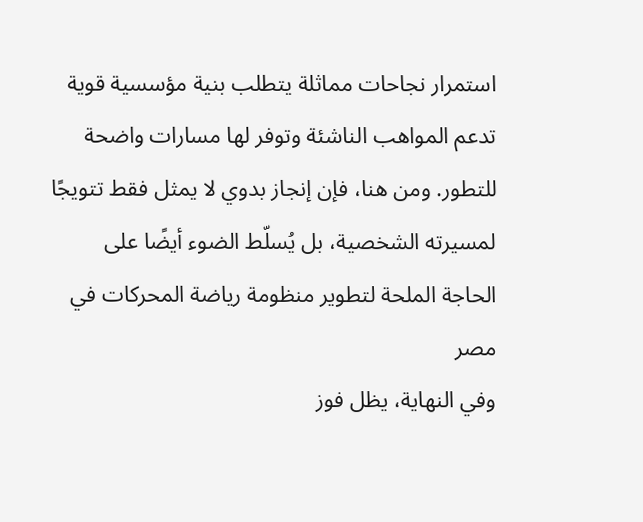استمرار نجاحات مماثلة يتطلب بنية مؤسسية قوية تدعم المواهب الناشئة وتوفر لها مسارات واضحة للتطور. ومن هنا، فإن إنجاز بدوي لا يمثل فقط تتويجًا لمسيرته الشخصية، بل يُسلّط الضوء أيضًا على الحاجة الملحة لتطوير منظومة رياضة المحركات في مصر
وفي النهاية، يظل فوز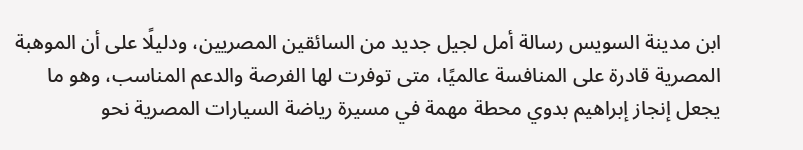ابن مدينة السويس رسالة أمل لجيل جديد من السائقين المصريين، ودليلًا على أن الموهبة المصرية قادرة على المنافسة عالميًا، متى توفرت لها الفرصة والدعم المناسب، وهو ما يجعل إنجاز إبراهيم بدوي محطة مهمة في مسيرة رياضة السيارات المصرية نحو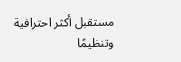مستقبل أكثر احترافية وتنظيمًا